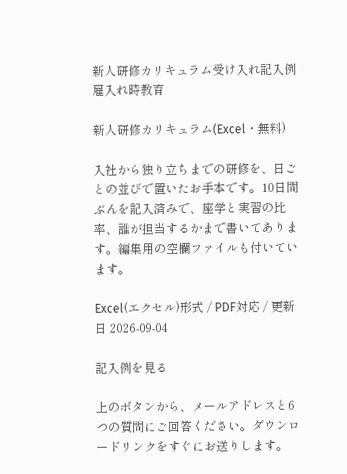新人研修カリキュラム受け入れ記入例雇入れ時教育

新人研修カリキュラム(Excel・無料)

入社から独り立ちまでの研修を、日ごとの並びで置いたお手本です。10日間ぶんを記入済みで、座学と実習の比率、誰が担当するかまで書いてあります。編集用の空欄ファイルも付いています。

Excel(エクセル)形式 / PDF対応 / 更新日 2026-09-04

記入例を見る

上のボタンから、メールアドレスと6つの質問にご回答ください。ダウンロードリンクをすぐにお送りします。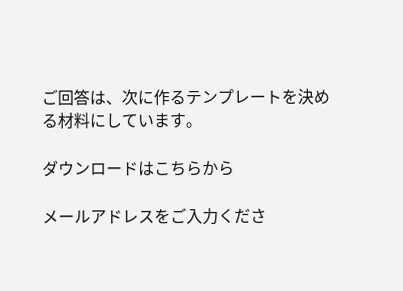ご回答は、次に作るテンプレートを決める材料にしています。

ダウンロードはこちらから

メールアドレスをご入力くださ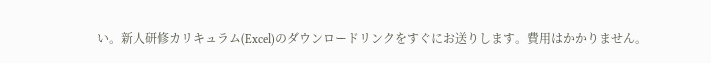い。新人研修カリキュラム(Excel)のダウンロードリンクをすぐにお送りします。費用はかかりません。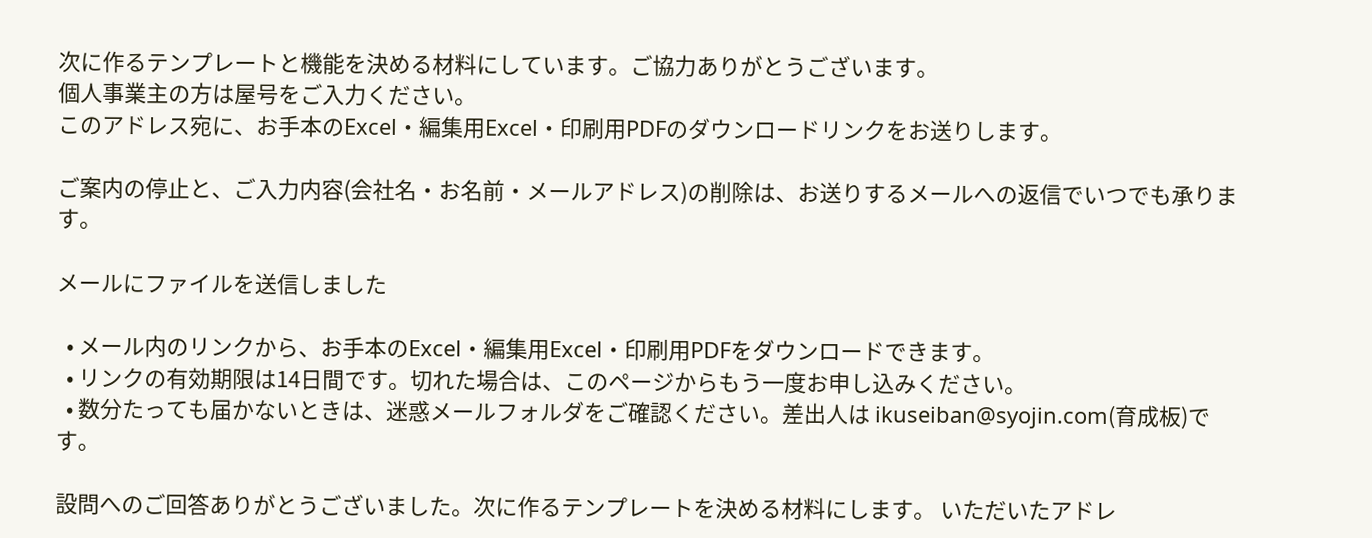次に作るテンプレートと機能を決める材料にしています。ご協力ありがとうございます。
個人事業主の方は屋号をご入力ください。
このアドレス宛に、お手本のExcel・編集用Excel・印刷用PDFのダウンロードリンクをお送りします。

ご案内の停止と、ご入力内容(会社名・お名前・メールアドレス)の削除は、お送りするメールへの返信でいつでも承ります。

メールにファイルを送信しました

  • メール内のリンクから、お手本のExcel・編集用Excel・印刷用PDFをダウンロードできます。
  • リンクの有効期限は14日間です。切れた場合は、このページからもう一度お申し込みください。
  • 数分たっても届かないときは、迷惑メールフォルダをご確認ください。差出人は ikuseiban@syojin.com(育成板)です。

設問へのご回答ありがとうございました。次に作るテンプレートを決める材料にします。 いただいたアドレ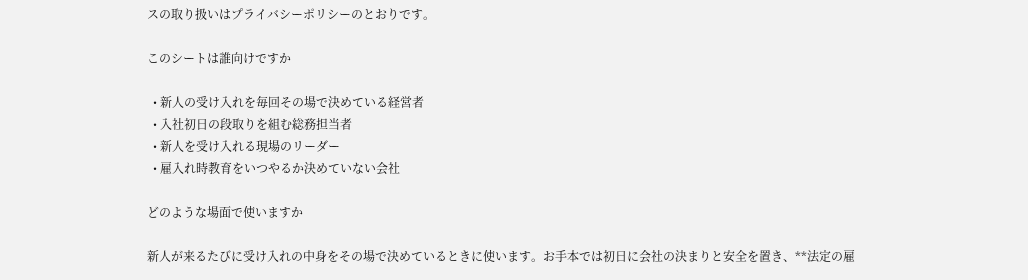スの取り扱いはプライバシーポリシーのとおりです。

このシートは誰向けですか

  • 新人の受け入れを毎回その場で決めている経営者
  • 入社初日の段取りを組む総務担当者
  • 新人を受け入れる現場のリーダー
  • 雇入れ時教育をいつやるか決めていない会社

どのような場面で使いますか

新人が来るたびに受け入れの中身をその場で決めているときに使います。お手本では初日に会社の決まりと安全を置き、**法定の雇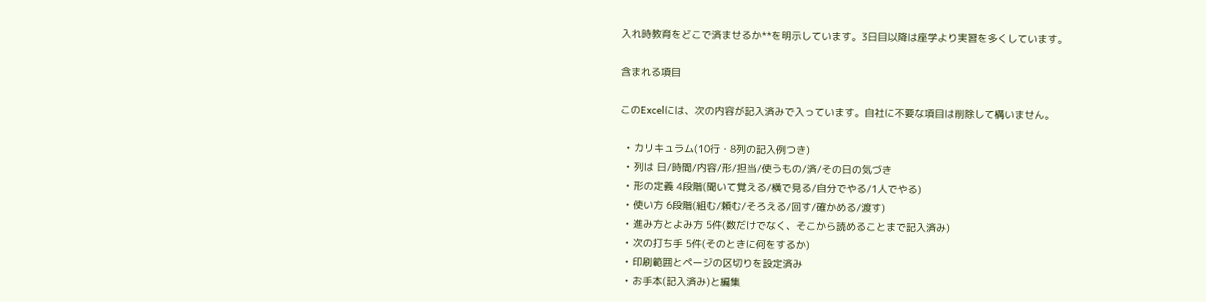入れ時教育をどこで済ませるか**を明示しています。3日目以降は座学より実習を多くしています。

含まれる項目

このExcelには、次の内容が記入済みで入っています。自社に不要な項目は削除して構いません。

  • カリキュラム(10行・8列の記入例つき)
  • 列は 日/時間/内容/形/担当/使うもの/済/その日の気づき
  • 形の定義 4段階(聞いて覚える/横で見る/自分でやる/1人でやる)
  • 使い方 6段階(組む/頼む/そろえる/回す/確かめる/渡す)
  • 進み方とよみ方 5件(数だけでなく、そこから読めることまで記入済み)
  • 次の打ち手 5件(そのときに何をするか)
  • 印刷範囲とページの区切りを設定済み
  • お手本(記入済み)と編集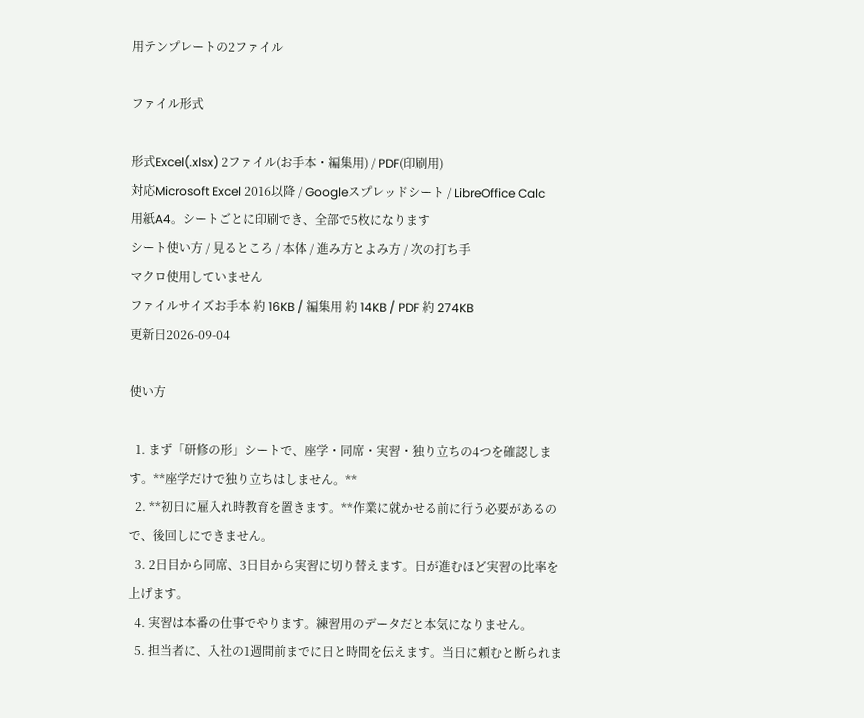用テンプレートの2ファイル

ファイル形式

形式Excel(.xlsx) 2ファイル(お手本・編集用) / PDF(印刷用)
対応Microsoft Excel 2016以降 / Googleスプレッドシート / LibreOffice Calc
用紙A4。シートごとに印刷でき、全部で5枚になります
シート使い方 / 見るところ / 本体 / 進み方とよみ方 / 次の打ち手
マクロ使用していません
ファイルサイズお手本 約 16KB / 編集用 約 14KB / PDF 約 274KB
更新日2026-09-04

使い方

  1. まず「研修の形」シートで、座学・同席・実習・独り立ちの4つを確認します。**座学だけで独り立ちはしません。**
  2. **初日に雇入れ時教育を置きます。**作業に就かせる前に行う必要があるので、後回しにできません。
  3. 2日目から同席、3日目から実習に切り替えます。日が進むほど実習の比率を上げます。
  4. 実習は本番の仕事でやります。練習用のデータだと本気になりません。
  5. 担当者に、入社の1週間前までに日と時間を伝えます。当日に頼むと断られま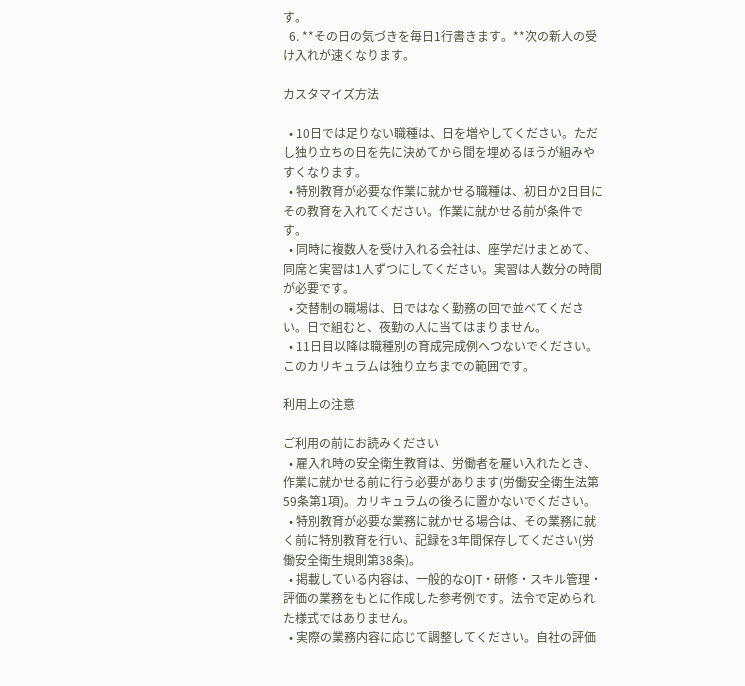す。
  6. **その日の気づきを毎日1行書きます。**次の新人の受け入れが速くなります。

カスタマイズ方法

  • 10日では足りない職種は、日を増やしてください。ただし独り立ちの日を先に決めてから間を埋めるほうが組みやすくなります。
  • 特別教育が必要な作業に就かせる職種は、初日か2日目にその教育を入れてください。作業に就かせる前が条件です。
  • 同時に複数人を受け入れる会社は、座学だけまとめて、同席と実習は1人ずつにしてください。実習は人数分の時間が必要です。
  • 交替制の職場は、日ではなく勤務の回で並べてください。日で組むと、夜勤の人に当てはまりません。
  • 11日目以降は職種別の育成完成例へつないでください。このカリキュラムは独り立ちまでの範囲です。

利用上の注意

ご利用の前にお読みください
  • 雇入れ時の安全衛生教育は、労働者を雇い入れたとき、作業に就かせる前に行う必要があります(労働安全衛生法第59条第1項)。カリキュラムの後ろに置かないでください。
  • 特別教育が必要な業務に就かせる場合は、その業務に就く前に特別教育を行い、記録を3年間保存してください(労働安全衛生規則第38条)。
  • 掲載している内容は、一般的なOJT・研修・スキル管理・評価の業務をもとに作成した参考例です。法令で定められた様式ではありません。
  • 実際の業務内容に応じて調整してください。自社の評価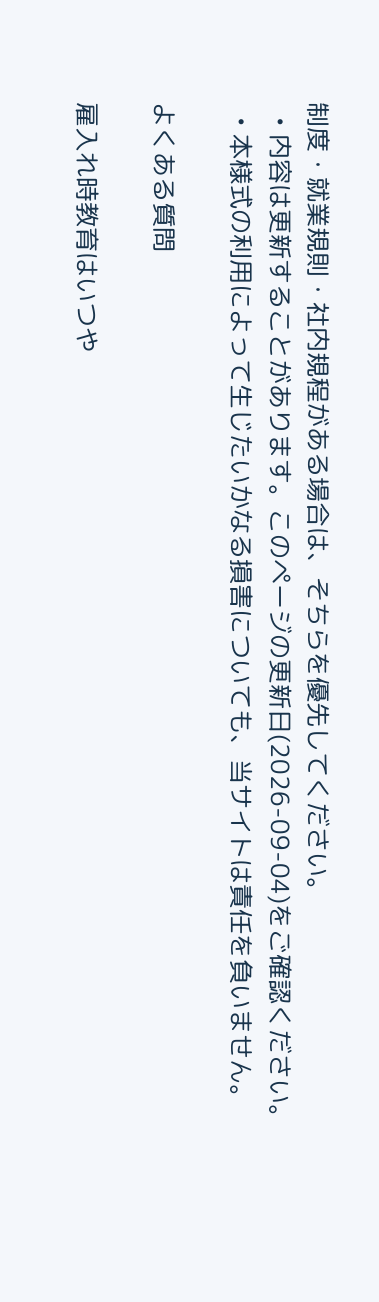制度・就業規則・社内規程がある場合は、そちらを優先してください。
  • 内容は更新することがあります。このページの更新日(2026-09-04)をご確認ください。
  • 本様式の利用によって生じたいかなる損害についても、当サイトは責任を負いません。

よくある質問

雇入れ時教育はいつや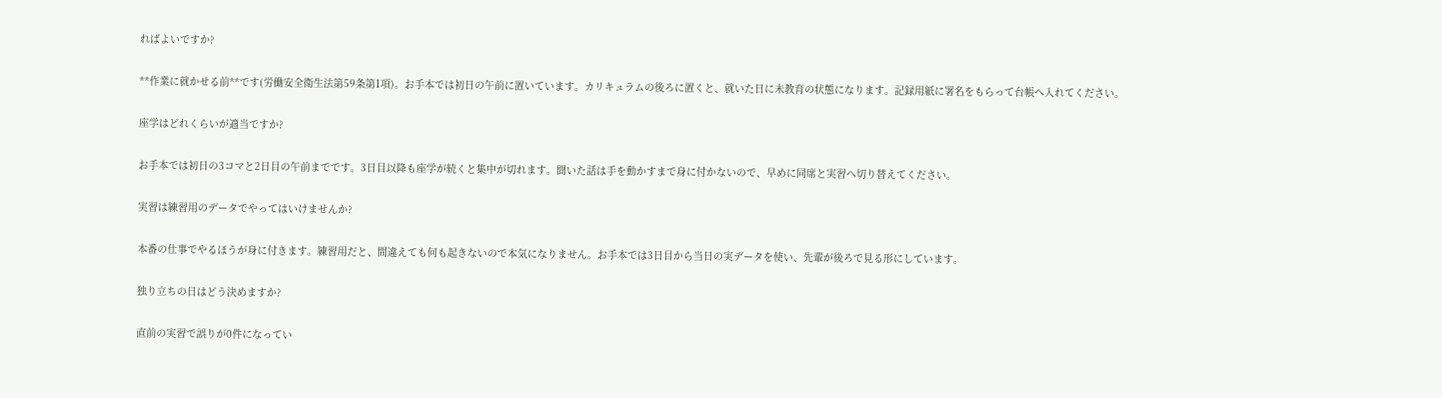ればよいですか?

**作業に就かせる前**です(労働安全衛生法第59条第1項)。お手本では初日の午前に置いています。カリキュラムの後ろに置くと、就いた日に未教育の状態になります。記録用紙に署名をもらって台帳へ入れてください。

座学はどれくらいが適当ですか?

お手本では初日の3コマと2日目の午前までです。3日目以降も座学が続くと集中が切れます。聞いた話は手を動かすまで身に付かないので、早めに同席と実習へ切り替えてください。

実習は練習用のデータでやってはいけませんか?

本番の仕事でやるほうが身に付きます。練習用だと、間違えても何も起きないので本気になりません。お手本では3日目から当日の実データを使い、先輩が後ろで見る形にしています。

独り立ちの日はどう決めますか?

直前の実習で誤りが0件になってい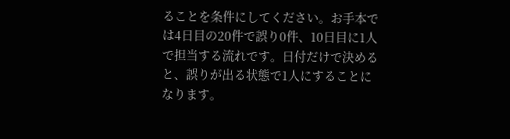ることを条件にしてください。お手本では4日目の20件で誤り0件、10日目に1人で担当する流れです。日付だけで決めると、誤りが出る状態で1人にすることになります。